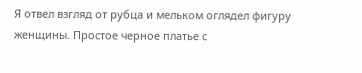Я отвел взгляд от рубца и мельком оглядел фигуру женщины. Простое черное платье с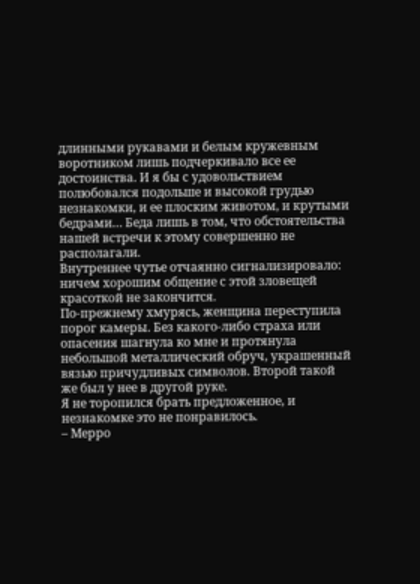длинными рукавами и белым кружевным воротником лишь подчеркивало все ее достоинства. И я бы с удовольствием полюбовался подольше и высокой грудью незнакомки, и ее плоским животом, и крутыми бедрами… Беда лишь в том, что обстоятельства нашей встречи к этому совершенно не располагали.
Внутреннее чутье отчаянно сигнализировало: ничем хорошим общение с этой зловещей красоткой не закончится.
По-прежнему хмурясь, женщина переступила порог камеры. Без какого-либо страха или опасения шагнула ко мне и протянула небольшой металлический обруч, украшенный вязью причудливых символов. Второй такой же был у нее в другой руке.
Я не торопился брать предложенное, и незнакомке это не понравилось.
– Мерро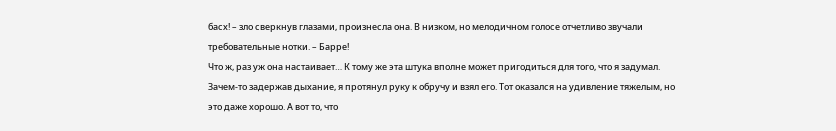басх! – зло сверкнув глазами, произнесла она. В низком, но мелодичном голосе отчетливо звучали требовательные нотки. – Барре!
Что ж, раз уж она настаивает… К тому же эта штука вполне может пригодиться для того, что я задумал.
Зачем-то задержав дыхание, я протянул руку к обручу и взял его. Тот оказался на удивление тяжелым, но это даже хорошо. А вот то, что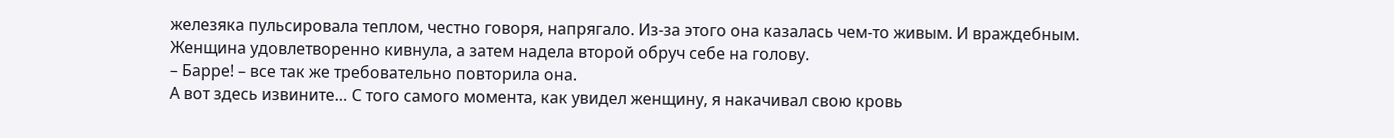железяка пульсировала теплом, честно говоря, напрягало. Из-за этого она казалась чем-то живым. И враждебным.
Женщина удовлетворенно кивнула, а затем надела второй обруч себе на голову.
– Барре! – все так же требовательно повторила она.
А вот здесь извините… С того самого момента, как увидел женщину, я накачивал свою кровь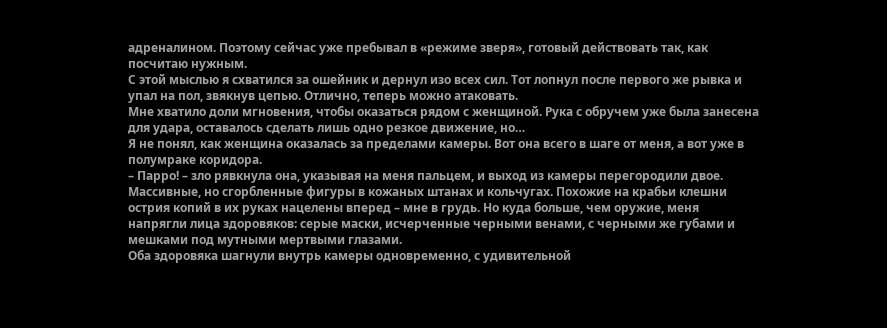адреналином. Поэтому сейчас уже пребывал в «режиме зверя», готовый действовать так, как посчитаю нужным.
С этой мыслью я схватился за ошейник и дернул изо всех сил. Тот лопнул после первого же рывка и упал на пол, звякнув цепью. Отлично, теперь можно атаковать.
Мне хватило доли мгновения, чтобы оказаться рядом с женщиной. Рука с обручем уже была занесена для удара, оставалось сделать лишь одно резкое движение, но…
Я не понял, как женщина оказалась за пределами камеры. Вот она всего в шаге от меня, а вот уже в полумраке коридора.
– Парро! – зло рявкнула она, указывая на меня пальцем, и выход из камеры перегородили двое.
Массивные, но сгорбленные фигуры в кожаных штанах и кольчугах. Похожие на крабьи клешни острия копий в их руках нацелены вперед – мне в грудь. Но куда больше, чем оружие, меня напрягли лица здоровяков: серые маски, исчерченные черными венами, с черными же губами и мешками под мутными мертвыми глазами.
Оба здоровяка шагнули внутрь камеры одновременно, с удивительной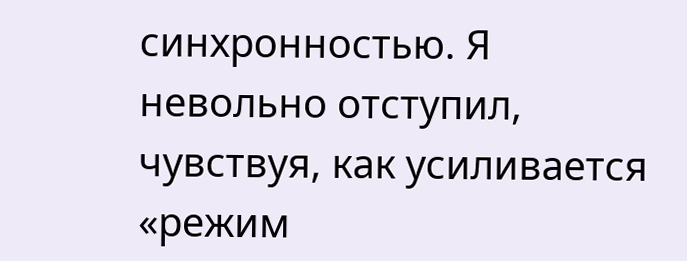синхронностью. Я невольно отступил, чувствуя, как усиливается «режим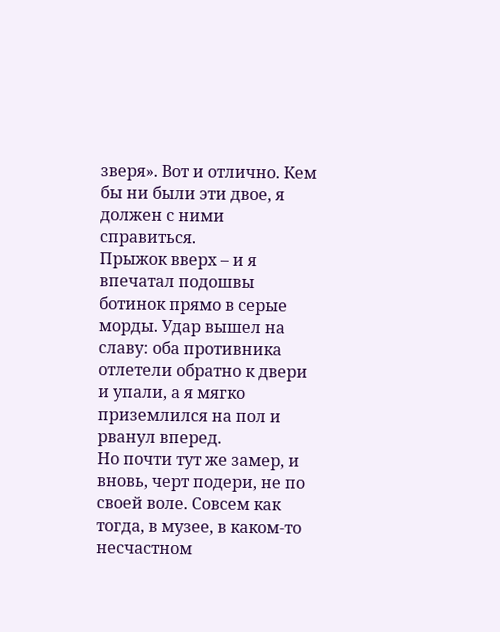зверя». Вот и отлично. Кем бы ни были эти двое, я должен с ними справиться.
Прыжок вверх – и я впечатал подошвы ботинок прямо в серые морды. Удар вышел на славу: оба противника отлетели обратно к двери и упали, а я мягко приземлился на пол и рванул вперед.
Но почти тут же замер, и вновь, черт подери, не по своей воле. Совсем как тогда, в музее, в каком-то несчастном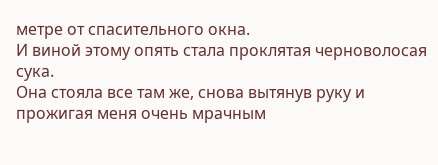метре от спасительного окна.
И виной этому опять стала проклятая черноволосая сука.
Она стояла все там же, снова вытянув руку и прожигая меня очень мрачным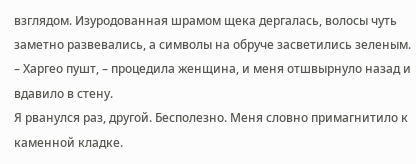взглядом. Изуродованная шрамом щека дергалась, волосы чуть заметно развевались, а символы на обруче засветились зеленым.
– Харгео пушт, – процедила женщина, и меня отшвырнуло назад и вдавило в стену.
Я рванулся раз, другой. Бесполезно. Меня словно примагнитило к каменной кладке.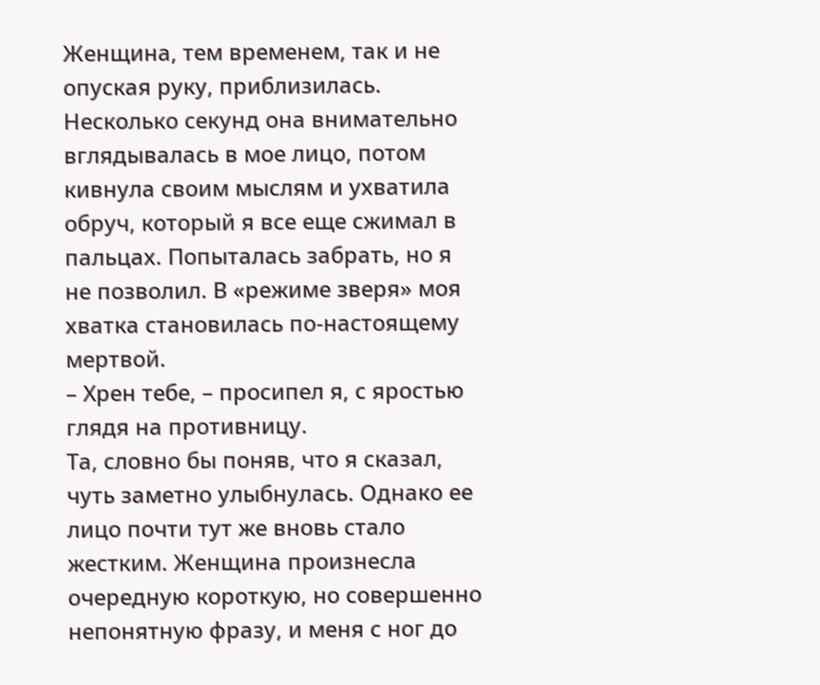Женщина, тем временем, так и не опуская руку, приблизилась. Несколько секунд она внимательно вглядывалась в мое лицо, потом кивнула своим мыслям и ухватила обруч, который я все еще сжимал в пальцах. Попыталась забрать, но я не позволил. В «режиме зверя» моя хватка становилась по-настоящему мертвой.
– Хрен тебе, – просипел я, с яростью глядя на противницу.
Та, словно бы поняв, что я сказал, чуть заметно улыбнулась. Однако ее лицо почти тут же вновь стало жестким. Женщина произнесла очередную короткую, но совершенно непонятную фразу, и меня с ног до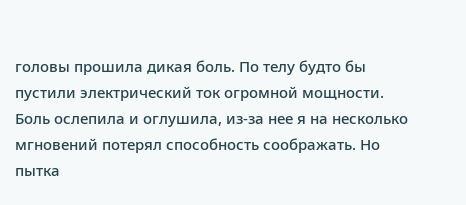головы прошила дикая боль. По телу будто бы пустили электрический ток огромной мощности.
Боль ослепила и оглушила, из-за нее я на несколько мгновений потерял способность соображать. Но пытка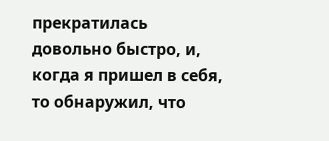прекратилась довольно быстро, и, когда я пришел в себя, то обнаружил, что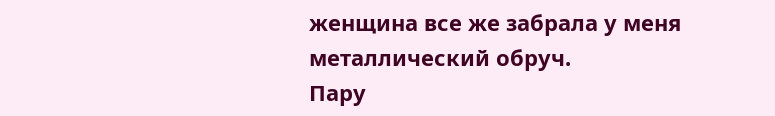женщина все же забрала у меня металлический обруч.
Пару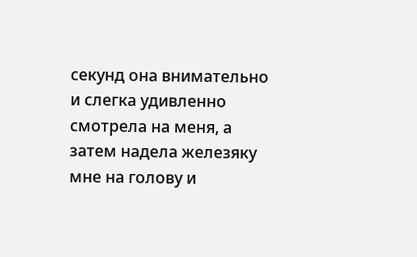секунд она внимательно и слегка удивленно смотрела на меня, а затем надела железяку мне на голову и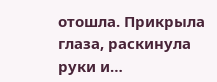отошла. Прикрыла глаза, раскинула руки и…